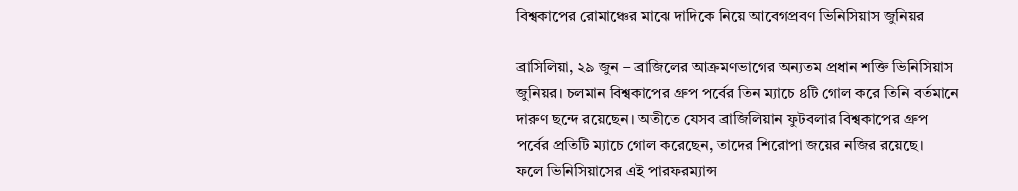বিশ্বকাপের রোমাঞ্চের মাঝে দাদিকে নিয়ে আবেগপ্রবণ ভিনিসিয়াস জুনিয়র

ব্রাসিলিয়া, ২৯ জুন – ব্রাজিলের আক্রমণভাগের অন্যতম প্রধান শক্তি ভিনিসিয়াস জুনিয়র। চলমান বিশ্বকাপের গ্রুপ পর্বের তিন ম্যাচে ৪টি গোল করে তিনি বর্তমানে দারুণ ছন্দে রয়েছেন। অতীতে যেসব ব্রাজিলিয়ান ফুটবলার বিশ্বকাপের গ্রুপ পর্বের প্রতিটি ম্যাচে গোল করেছেন, তাদের শিরোপা জয়ের নজির রয়েছে।
ফলে ভিনিসিয়াসের এই পারফরম্যান্স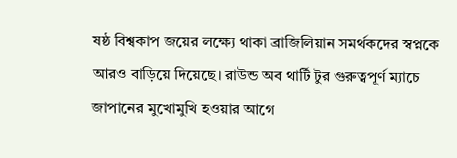ষষ্ঠ বিশ্বকাপ জয়ের লক্ষ্যে থাকা ব্রাজিলিয়ান সমর্থকদের স্বপ্নকে আরও বাড়িয়ে দিয়েছে। রাউন্ড অব থার্টি টুর গুরুত্বপূর্ণ ম্যাচে জাপানের মুখোমুখি হওয়ার আগে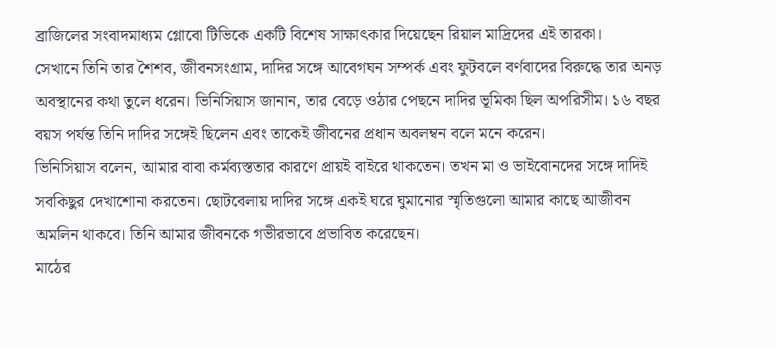ব্রাজিলের সংবাদমাধ্যম গ্লোবো টিভিকে একটি বিশেষ সাক্ষাৎকার দিয়েছেন রিয়াল মাদ্রিদের এই তারকা।
সেখানে তিনি তার শৈশব, জীবনসংগ্রাম, দাদির সঙ্গে আবেগঘন সম্পর্ক এবং ফুটবলে বর্ণবাদের বিরুদ্ধে তার অনড় অবস্থানের কথা তুলে ধরেন। ভিনিসিয়াস জানান, তার বেড়ে ওঠার পেছনে দাদির ভূমিকা ছিল অপরিসীম। ১৬ বছর বয়স পর্যন্ত তিনি দাদির সঙ্গেই ছিলেন এবং তাকেই জীবনের প্রধান অবলম্বন বলে মনে করেন।
ভিনিসিয়াস বলেন, আমার বাবা কর্মব্যস্ততার কারণে প্রায়ই বাইরে থাকতেন। তখন মা ও ভাইবোনদের সঙ্গে দাদিই সবকিছুর দেখাশোনা করতেন। ছোটবেলায় দাদির সঙ্গে একই ঘরে ঘুমানোর স্মৃতিগুলো আমার কাছে আজীবন অমলিন থাকবে। তিনি আমার জীবনকে গভীরভাবে প্রভাবিত করেছেন।
মাঠের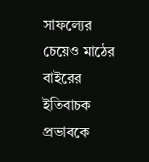সাফল্যের চেয়েও মাঠের বাইরের ইতিবাচক প্রভাবকে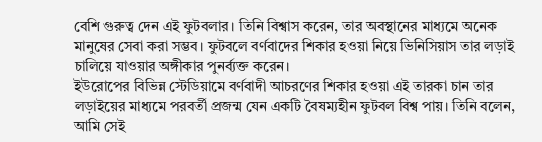বেশি গুরুত্ব দেন এই ফুটবলার। তিনি বিশ্বাস করেন, তার অবস্থানের মাধ্যমে অনেক মানুষের সেবা করা সম্ভব। ফুটবলে বর্ণবাদের শিকার হওয়া নিয়ে ভিনিসিয়াস তার লড়াই চালিয়ে যাওয়ার অঙ্গীকার পুনর্ব্যক্ত করেন।
ইউরোপের বিভিন্ন স্টেডিয়ামে বর্ণবাদী আচরণের শিকার হওয়া এই তারকা চান তার লড়াইয়ের মাধ্যমে পরবর্তী প্রজন্ম যেন একটি বৈষম্যহীন ফুটবল বিশ্ব পায়। তিনি বলেন, আমি সেই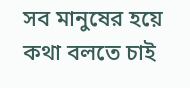সব মানুষের হয়ে কথা বলতে চাই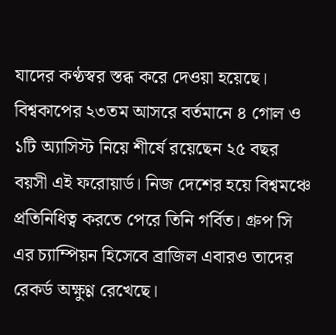যাদের কণ্ঠস্বর স্তব্ধ করে দেওয়া হয়েছে।
বিশ্বকাপের ২৩তম আসরে বর্তমানে ৪ গোল ও ১টি অ্যাসিস্ট নিয়ে শীর্ষে রয়েছেন ২৫ বছর বয়সী এই ফরোয়ার্ড। নিজ দেশের হয়ে বিশ্বমঞ্চে প্রতিনিধিত্ব করতে পেরে তিনি গর্বিত। গ্রুপ সি এর চ্যাম্পিয়ন হিসেবে ব্রাজিল এবারও তাদের রেকর্ড অক্ষুণ্ণ রেখেছে।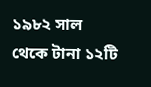১৯৮২ সাল থেকে টানা ১২টি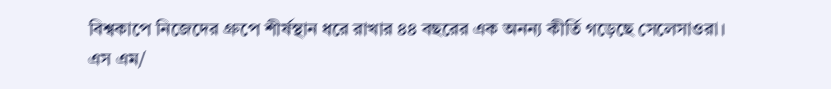বিশ্বকাপে নিজেদের গ্রুপে শীর্ষস্থান ধরে রাখার ৪৪ বছরের এক অনন্য কীর্তি গড়েছে সেলেসাওরা।
এস এম/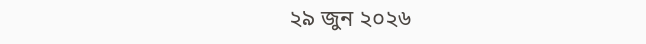২৯ জুন ২০২৬